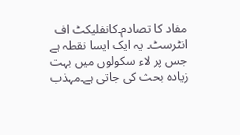مفاد کا تصادم۔کانفلیکٹ اف انٹرسٹ۔ یہ ایک ایسا نقطہ ہے جس پر لاء سکولوں میں بہت زیادہ بحث کی جاتی ہے۔مہذب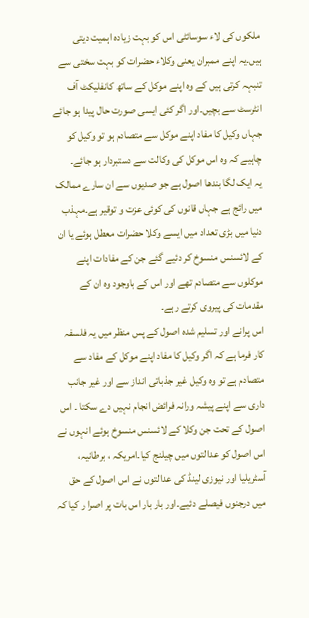ملکوں کی لاء سوسائٹی اس کو بہت زیادہ اہمیت دیتی ہیں۔یہ اپنے ممبران یعنی وکلاء حضرات کو بہت سختی سے تنبہہ کرتی ہیں کے وہ اپنے موکل کے ساتھ کانفلیکٹ آف انٹرسٹ سے بچیں۔اور اگر کئی ایسی صورت حال پیدا ہو جائے جہاں وکیل کا مفاد اپنے موکل سے متصادم ہو تو وکیل کو چاہیے کہ وہ اس موکل کی وکالت سے دستبردار ہو جائے۔
یہ ایک لگا بندھا اصول ہے جو صدیوں سے ان سارے ممالک میں رائج ہے جہاں قانوں کی کوئی عزت و توقیر ہے۔مہذب دنیا میں بڑی تعداد میں ایسے وکلا حضرات معطل ہوئے یا ان کے لائسنس منسوخ کر دئیے گئے جن کے مفادات اپنے موکلوں سے متصادم تھے اور اس کے باوجود وہ ان کے مقدمات کی پیروی کرتے رہے۔
اس پرانے اور تسلیم شدہ اصول کے پس منظر میں یہ فلسفہ کار فرما ہے کہ اگر وکیل کا مفاد اپنے موکل کے مفاد سے متصادم ہے تو وہ وکیل غیر جذباتی انداز سے اور غیر جانب داری سے اپنے پیشہ ورانہ فرائض انجام نہیں دے سکتا ۔ اس اصول کے تحت جن وکلا کے لائسنس منسوخ ہوئے انہوں نے اس اصول کو عدالتوں میں چیلنج کیا۔امریکہ ، برطانیہ، آسٹریلیا اور نیوزی لینڈ کی عدالتوں نے اس اصول کے حق میں درجنوں فیصلے دئیے۔اور بار بار اس بات پر اصرا ر کیا کہ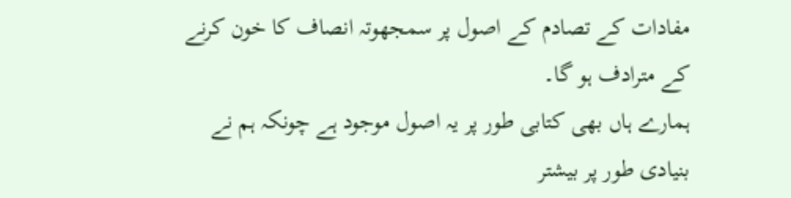مفادات کے تصادم کے اصول پر سمجھوتہ انصاف کا خون کرنے کے مترادف ہو گا۔
ہمارے ہاں بھی کتابی طور پر یہ اصول موجود ہے چونکہ ہم نے بنیادی طور پر بیشتر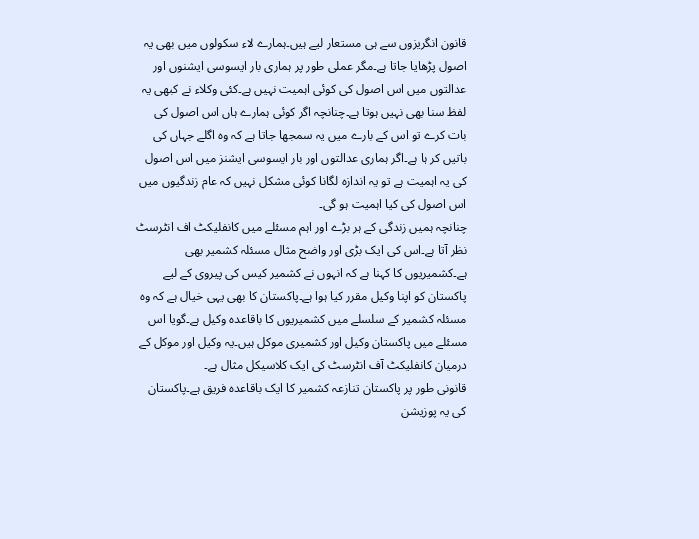قانون انگریزوں سے ہی مستعار لیے ہیں۔ہمارے لاء سکولوں میں بھی یہ اصول پڑھایا جاتا ہے۔مگر عملی طور پر ہماری بار ایسوسی ایشنوں اور عدالتوں میں اس اصول کی کوئی اہمیت نہیں ہے۔کئی وکلاء نے کبھی یہ لفظ سنا بھی نہیں ہوتا ہے۔چنانچہ اگر کوئی ہمارے ہاں اس اصول کی بات کرے تو اس کے بارے میں یہ سمجھا جاتا ہے کہ وہ اگلے جہاں کی باتیں کر ہا ہے۔اگر ہماری عدالتوں اور بار ایسوسی ایشنز میں اس اصول کی یہ اہمیت ہے تو یہ اندازہ لگانا کوئی مشکل نہیں کہ عام زندگیوں میں اس اصول کی کیا اہمیت ہو گی۔
چنانچہ ہمیں زندگی کے ہر بڑے اور اہم مسئلے میں کانفلیکٹ اف انٹرسٹ نظر آتا ہے۔اس کی ایک بڑی اور واضح مثال مسئلہ کشمیر بھی ہے۔کشمیریوں کا کہنا ہے کہ انہوں نے کشمیر کیس کی پیروی کے لیے پاکستان کو اپنا وکیل مقرر کیا ہوا ہے۔پاکستان کا بھی یہی خیال ہے کہ وہ مسئلہ کشمیر کے سلسلے میں کشمیریوں کا باقاعدہ وکیل ہے۔گویا اس مسئلے میں پاکستان وکیل اور کشمیری موکل ہیں۔یہ وکیل اور موکل کے درمیان کانفلیکٹ آف انٹرسٹ کی ایک کلاسیکل مثال ہے۔
قانونی طور پر پاکستان تنازعہ کشمیر کا ایک باقاعدہ فریق ہے۔پاکستان کی یہ پوزیشن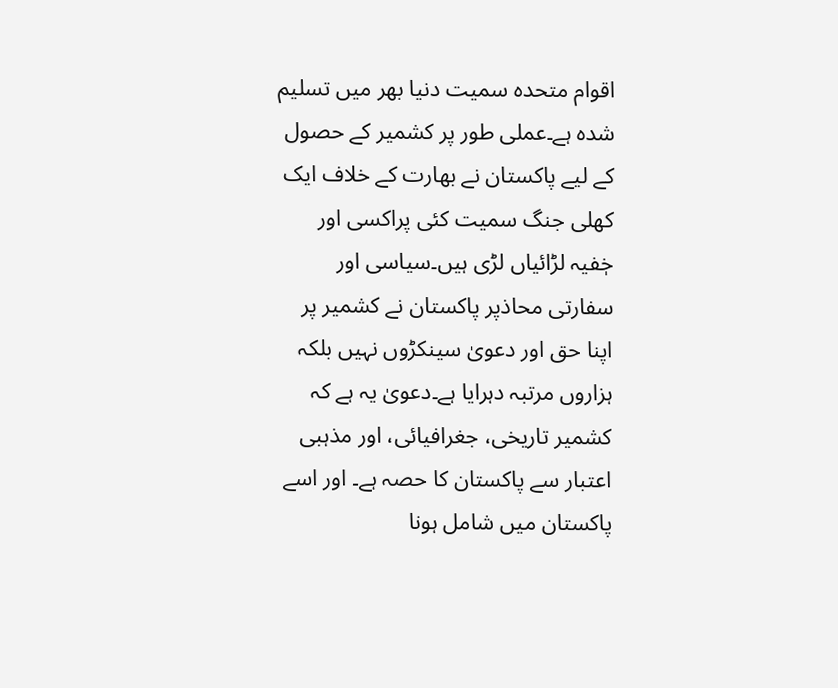اقوام متحدہ سمیت دنیا بھر میں تسلیم شدہ ہے۔عملی طور پر کشمیر کے حصول کے لیے پاکستان نے بھارت کے خلاف ایک کھلی جنگ سمیت کئی پراکسی اور خٖفیہ لڑائیاں لڑی ہیں۔سیاسی اور سفارتی محاذپر پاکستان نے کشمیر پر اپنا حق اور دعویٰ سینکڑوں نہیں بلکہ ہزاروں مرتبہ دہرایا ہے۔دعویٰ یہ ہے کہ کشمیر تاریخی، جغرافیائی، اور مذہبی اعتبار سے پاکستان کا حصہ ہے۔ اور اسے پاکستان میں شامل ہونا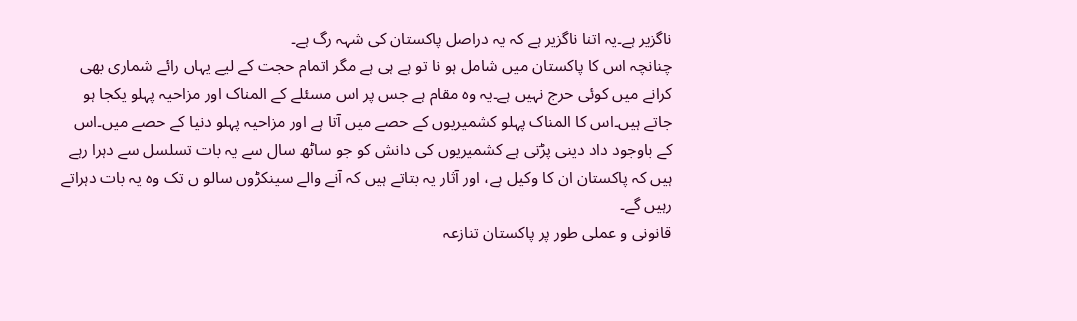ناگزیر ہے۔یہ اتنا ناگزیر ہے کہ یہ دراصل پاکستان کی شہہ رگ ہے۔
چنانچہ اس کا پاکستان میں شامل ہو نا تو ہے ہی ہے مگر اتمام حجت کے لیے یہاں رائے شماری بھی کرانے میں کوئی حرج نہیں ہے۔یہ وہ مقام ہے جس پر اس مسئلے کے المناک اور مزاحیہ پہلو یکجا ہو جاتے ہیں۔اس کا المناک پہلو کشمیریوں کے حصے میں آتا ہے اور مزاحیہ پہلو دنیا کے حصے میں۔اس کے باوجود داد دینی پڑتی ہے کشمیریوں کی دانش کو جو ساٹھ سال سے یہ بات تسلسل سے دہرا رہے ہیں کہ پاکستان ان کا وکیل ہے، اور آثار یہ بتاتے ہیں کہ آنے والے سینکڑوں سالو ں تک وہ یہ بات دہراتے رہیں گے۔
قانونی و عملی طور پر پاکستان تنازعہ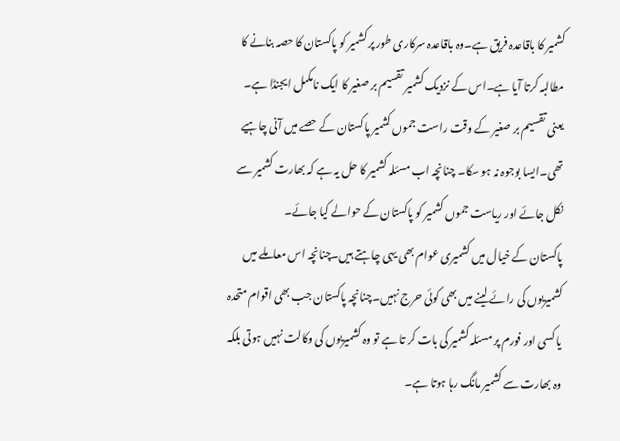کشمیر کا باقاعدہ فریق ہے۔وہ باقاعدہ سرکاری طور پر کشمیر کو پاکستان کا حصہ بنانے کا مطالبہ کرتا آیا ہے۔اس کے نزدیک کشمیر تقسیم بر صغیر کا ایک نامکمل ایجنڈا ہے۔ یعنی تقسیم بر صغیر کے وقت راست جموں کشمیر پاکستان کے حصے میں آنی چاہیے تھی۔ایسا بوجوہ نہ ہو سکا۔ چنانچہ اب مسئلہ کشمیر کا حل یہ ہے کہ بھارت کشمیر سے نکل جائے اور ریاست جموں کشمیر کو پاکستان کے حوالے کیا جائے۔
پاکستان کے خیال میں کشمیری عوام بھی یہی چاہتے ہیں۔چنانچہ اس معاملے میں کشمیریوں کی رائے لینے میں بھی کوئی حرج نہیں۔چنانچہ پاکستان جب بھی اقوام متحدہ یا کسی اور فورم پر مسئلہ کشمیر کی بات کر تا ہے تو وہ کشمیریوں کی وکالت نہیں ہوتی بلکہ وہ بھارت سے کشمیر مانگ رہا ہوتا ہے۔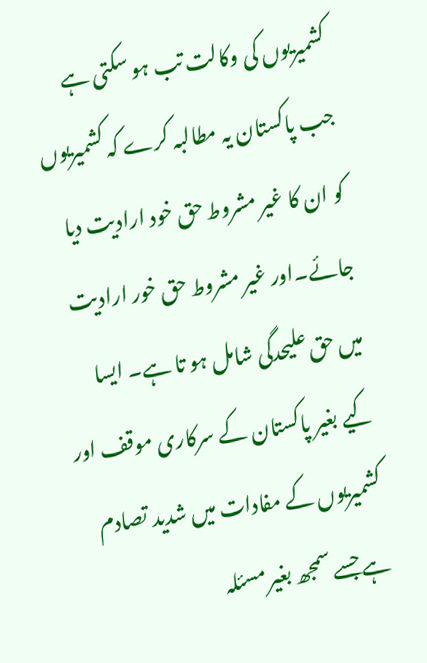کشمیریوں کی وکالت تب ہو سکتی ہے جب پاکستان یہ مطالبہ کرے کہ کشمیریوں کو ان کا غیر مشروط حق خود ارادیت دیا جائے۔اور غیر مشروط حق خور ارادیت میں حق علیحدگی شامل ہو تا ہے۔ ایسا کیے بغیر پاکستان کے سرکاری موقف اور کشمیریوں کے مفادات میں شدید تصادم ہے جسے سمجھ بغیر مسئلہ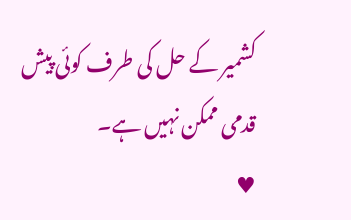کشمیر کے حل کی طرف کوئی پیش قدمی ممکن نہیں ہے۔
♥